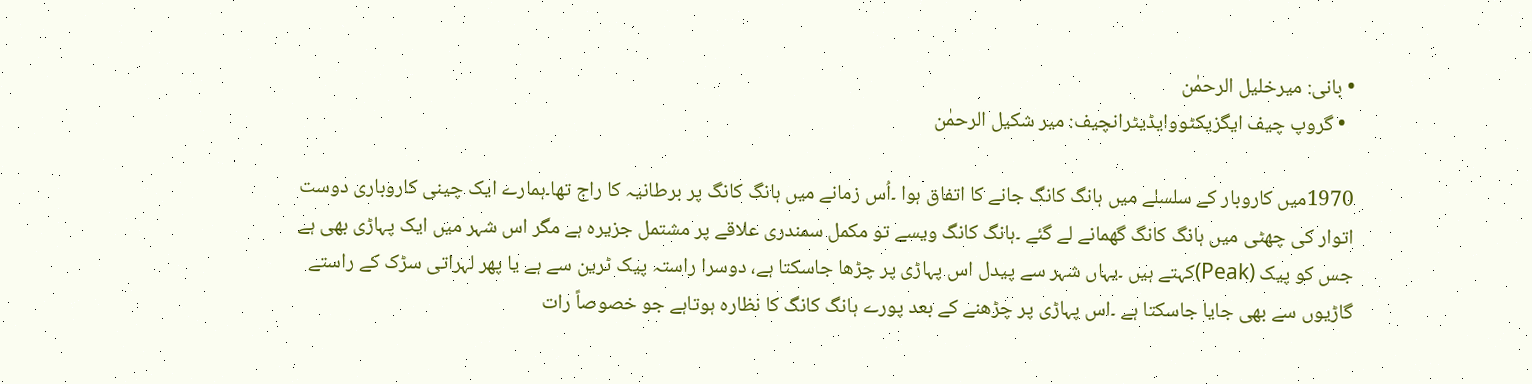• بانی: میرخلیل الرحمٰن
  • گروپ چیف ایگزیکٹووایڈیٹرانچیف: میر شکیل الرحمٰن

1970میں کاروبار کے سلسلے میں ہانگ کانگ جانے کا اتفاق ہوا ۔اُس زمانے میں ہانگ کانگ پر برطانیہ کا راج تھا۔ہمارے ایک چینی کاروباری دوست اتوار کی چھٹی میں ہانگ کانگ گھمانے لے گئے ۔ہانگ کانگ ویسے تو مکمل سمندری علاقے پر مشتمل جزیرہ ہے مگر اس شہر میں ایک پہاڑی بھی ہے جس کو پیک (Peak)کہتے ہیں ۔یہاں شہر سے پیدل اس پہاڑی پر چڑھا جاسکتا ہے، دوسرا راستہ پیک ٹرین سے ہے یا پھر لہراتی سڑک کے راستے گاڑیوں سے بھی جایا جاسکتا ہے ۔اس پہاڑی پر چڑھنے کے بعد پورے ہانگ کانگ کا نظارہ ہوتاہے جو خصوصاً رات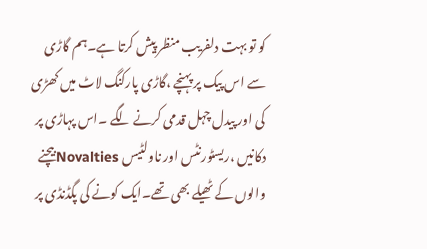کو تو بہت دلفریب منظر پیش کرتا ہے۔ہم گاڑی سے اس پیک پر پہنچے ،گاڑی پارکنگ لاٹ میں کھڑی کی اور پیدل چہل قدمی کرنے لگے ۔اس پہاڑی پر دکانیں ،ریسٹورنٹس اور ناولٹیس Novaltiesبیچنے والوں کے ٹھیلے بھی تھے۔ایک کونے کی پگڈنڈی پر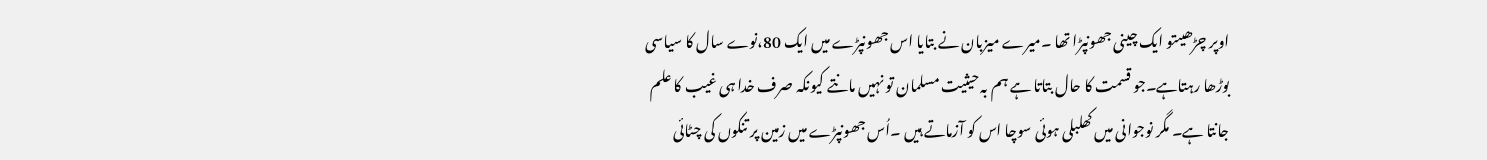اوپر چڑھیںتو ایک چینی جھونپڑا تھا ۔میرے میزبان نے بتایا اس جھونپڑے میں ایک 80،نوے سال کا سیاسی بوڑھا رہتاہے۔جو قسمت کا حال بتاتا ہے ہم بہ حیثیت مسلمان تو نہیں مانتے کیونکہ صرف خدا ہی غیب کا علم جانتا ہے۔ مگر نوجوانی میں کھلبلی ہوئی سوچا اس کو آزماتے ہیں ۔اُس جھونپڑے میں زمین پر تنکوں کی چٹائی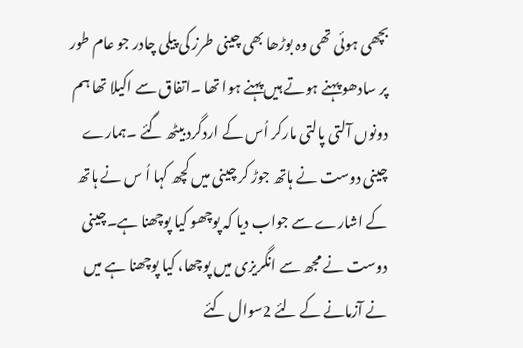بچھی ہوئی تھی وہ بوڑھا بھی چینی طرز کی پیلی چادر جو عام طور پر سادھو پہنے ہوتے ہیں پہنے ہوا تھا ۔اتفاق سے اکیلا تھا ہم دونوں آلتی پالتی مارکر اُس کے اردگرد بیٹھ گئے ۔ہمارے چینی دوست نے ہاتھ جوڑ کر چینی میں کچھ کہا اُ س نے ہاتھ کے اشارے سے جواب دیا کہ پوچھو کیا پوچھنا ہے۔چینی دوست نے مجھ سے انگریزی میں پوچھا، کیا پوچھنا ہے میں نے آزمانے کے لئے 2سوال کئے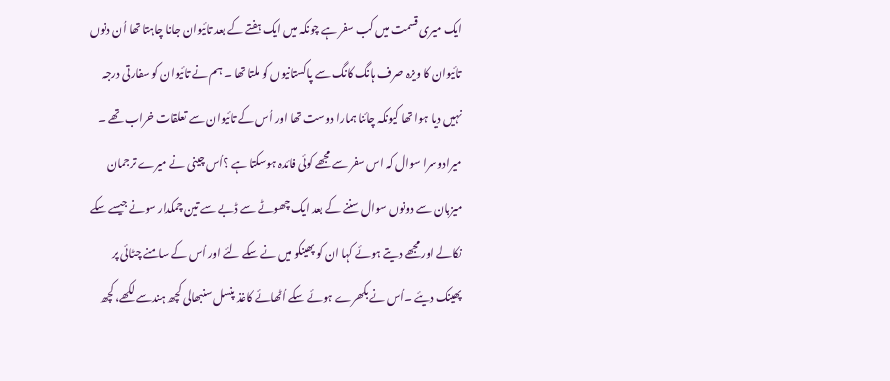ایک میری قسمت میں کب سفر ہے چونکہ میں ایک ہفتے کے بعد تائیوان جانا چاہتا تھا اُن دنوں تائیوان کا ویزہ صرف ہانگ کانگ سے پاکستانیوں کو ملتا تھا ۔ ہم نے تائیوان کو سفارتی درجہ نہیں دیا ہوا تھا کیونکہ چائنا ہمارا دوست تھا اور اُس کے تائیوان سے تعلقات خراب تھے ۔ میرادوسرا سوال کہ اس سفر سے مجھے کوئی فائدہ ہوسکتا ہے ؟اُس چینی نے میرے ترجمان میزبان سے دونوں سوال سننے کے بعد ایک چھوٹے سے ڈبے سے تین چمکدار سونے جیسے سکے نکالے اور مجھے دیتے ہوئے کہا ان کو پھینکو میں نے سکے لئے اور اُس کے سامنے چٹائی پر پھینک دیئے ۔اُس نے بکھرے ہوئے سکے اُٹھائے کاغذ پنسل سنبھالی کچھ ہندسے لکھے، کچھ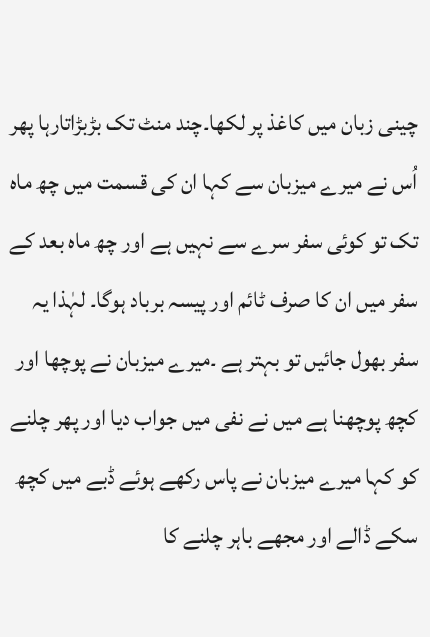چینی زبان میں کاغذ پر لکھا۔چند منٹ تک بڑبڑاتارہا پھر اُس نے میرے میزبان سے کہا ان کی قسمت میں چھ ماہ تک تو کوئی سفر سرے سے نہیں ہے اور چھ ماہ بعد کے سفر میں ان کا صرف ٹائم اور پیسہ برباد ہوگا۔ لہٰذا یہ سفر بھول جائیں تو بہتر ہے ۔میرے میزبان نے پوچھا اور کچھ پوچھنا ہے میں نے نفی میں جواب دیا اور پھر چلنے کو کہا میرے میزبان نے پاس رکھے ہوئے ڈبے میں کچھ سکے ڈالے اور مجھے باہر چلنے کا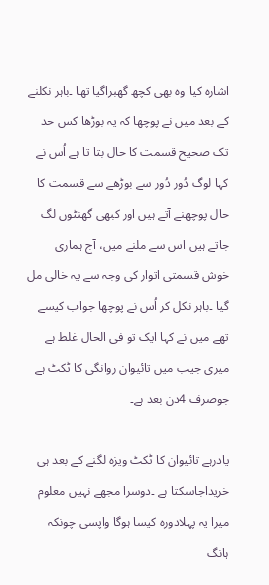اشارہ کیا وہ بھی کچھ گھبراگیا تھا ۔باہر نکلنے کے بعد میں نے پوچھا کہ یہ بوڑھا کس حد تک صحیح قسمت کا حال بتا تا ہے اُس نے کہا لوگ دُور دُور سے بوڑھے سے قسمت کا حال پوچھنے آتے ہیں اور کبھی گھنٹوں لگ جاتے ہیں اس سے ملنے میں، آج ہماری خوش قسمتی اتوار کی وجہ سے یہ خالی مل گیا ۔باہر نکل کر اُس نے پوچھا جواب کیسے تھے میں نے کہا ایک تو فی الحال غلط ہے میری جیب میں تائیوان روانگی کا ٹکٹ ہے جوصرف 4دن بعد ہے۔

یادرہے تائیوان کا ٹکٹ ویزہ لگنے کے بعد ہی خریداجاسکتا ہے ۔دوسرا مجھے نہیں معلوم میرا یہ پہلادورہ کیسا ہوگا واپسی چونکہ ہانگ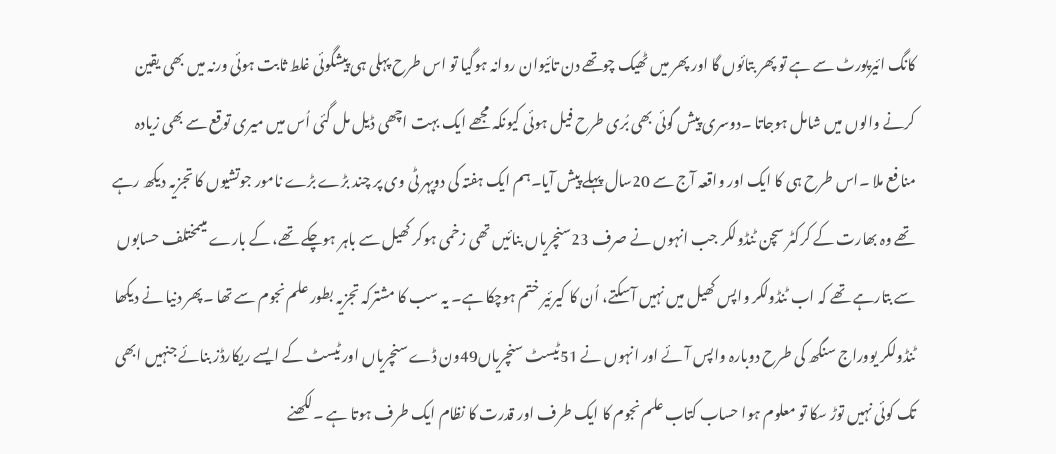کانگ ائیرپورٹ سے ہے تو پھر بتائوں گا اور پھر میں ٹھیک چوتھے دن تائیوان روانہ ہوگیا تو اس طرح پہلی ہی پیشگوئی غلط ثابت ہوئی ورنہ میں بھی یقین کرنے والوں میں شامل ہوجاتا ۔دوسری پیش گوئی بھی بُری طرح فیل ہوئی کیونکہ مجھے ایک بہت اچھی ڈیل مل گئی اُس میں میری توقع سے بھی زیادہ منافع ملا ۔اس طرح ہی کا ایک اور واقعہ آج سے 20سال پہلے پیش آیا۔ہم ایک ہفتہ کی دوپہر ٹی وی پر چند بڑے بڑے نامور جوتشیوں کا تجزیہ دیکھ رہے تھے وہ بھارت کے کرکٹر سچن ٹنڈولکر جب انہوں نے صرف 23سنچریاں بنائیں تھی زخمی ہوکر کھیل سے باہر ہوچکے تھے، کے بارے میںمختلف حسابوں سے بتارہے تھے کہ اب ٹنڈولکر واپس کھیل میں نہیں آسکتے، اُن کا کیرئیر ختم ہوچکا ہے۔ یہ سب کا مشترکہ تجزیہ بطور علم نجوم سے تھا ۔پھر دنیا نے دیکھا ٹنڈولکر یووراج سنگھ کی طرح دوبارہ واپس آئے اور انہوں نے 51ٹیسٹ سنچریاں49ون ڈے سنچریاں اور ٹیسٹ کے ایسے ریکارڈز بنائے جنہیں ابھی تک کوئی نہیں توڑ سکا تو معلوم ہوا حساب کتاب علم نجوم کا ایک طرف اور قدرت کا نظام ایک طرف ہوتا ہے ۔لکھنے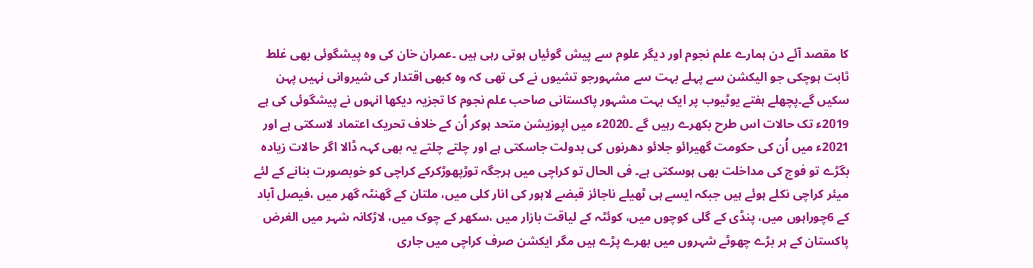کا مقصد آئے دن ہمارے علم نجوم اور دیگر علوم سے پیش گوئیاں ہوتی رہی ہیں ۔عمران خان کی وہ پیشگوئی بھی غلط ثابت ہوچکی جو الیکشن سے پہلے بہت سے مشہورجو تشیوں نے کی تھی کہ وہ کبھی اقتدار کی شیروانی نہیں پہن سکیں گے۔پچھلے ہفتے یوٹیوب پر ایک بہت مشہور پاکستانی صاحب علم نجوم کا تجزیہ دیکھا انہوں نے پیشگوئی کی ہے 2019ء تک حالات اس طرح بکھرے رہیں گے ۔2020ء میں اپوزیشن متحد ہوکر اُن کے خلاف تحریک اعتماد لاسکتی ہے اور 2021ء میں اُن کی حکومت گھیرائو جلائو دھرنوں کی بدولت جاسکتی ہے اور چلتے چلتے یہ بھی کہہ ڈالا اگر حالات زیادہ بگڑے تو فوج کی مداخلت بھی ہوسکتی ہے۔ فی الحال تو کراچی میں ہرجگہ توڑپھوڑکرکے کراچی کو خوبصورت بنانے کے لئے میئر کراچی نکلے ہوئے ہیں جبکہ ایسے ہی ٹھیلے ناجائز قبضے لاہور کی انار کلی میں، ملتان کے گھنٹہ گھر میں ،فیصل آباد کے 6چوراہوں میں، پنڈی کے گلی کوچوں میں، کوئٹہ کے لیاقت بازار میں ،سکھر کے چوک میں، لاڑکانہ شہر میں الغرض پاکستان کے ہر بڑے چھوٹے شہروں میں بھرے پڑے ہیں مگر ایکشن صرف کراچی میں جاری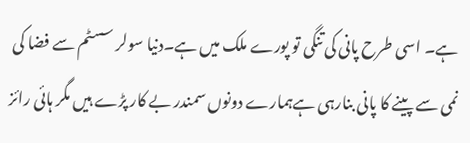ہے۔ اسی طرح پانی کی تنگی تو پورے ملک میں ہے۔دنیا سولر سسٹم سے فضا کی نمی سے پینے کا پانی بنارہی ہےہمارے دونوں سمندر بے کار پڑے ہیں مگر ہائی رائز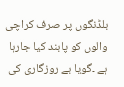بلڈنگوں پر صرف کراچی والوں کو پابند کیا جارہا ہے ۔گویا بے روزگاری کی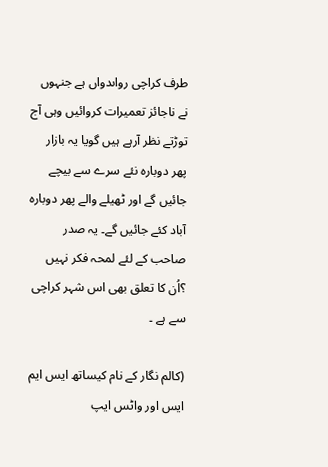طرف کراچی رواںدواں ہے جنہوں نے ناجائز تعمیرات کروائیں وہی آج توڑتے نظر آرہے ہیں گویا یہ بازار پھر دوبارہ نئے سرے سے بیچے جائیں گے اور ٹھیلے والے پھر دوبارہ آباد کئے جائیں گے۔ یہ صدر صاحب کے لئے لمحہ فکر نہیں ؟اُن کا تعلق بھی اس شہر کراچی سے ہے ۔

(کالم نگار کے نام کیساتھ ایس ایم ایس اور واٹس ایپ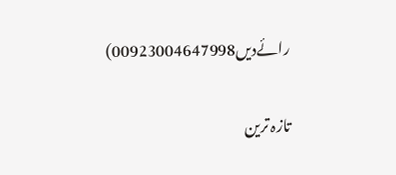رائےدیں00923004647998)

تازہ ترین